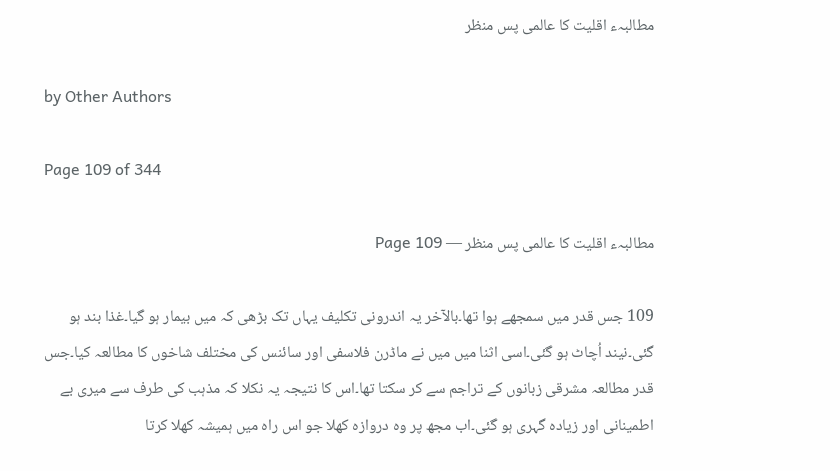مطالبہء اقلیت کا عالمی پس منظر

by Other Authors

Page 109 of 344

مطالبہء اقلیت کا عالمی پس منظر — Page 109

109 جس قدر میں سمجھے ہوا تھا۔بالآخر یہ اندرونی تکلیف یہاں تک بڑھی کہ میں بیمار ہو گیا۔غذا بند ہو گئی۔نیند اُچاٹ ہو گئی۔اسی اثنا میں میں نے ماڈرن فلاسفی اور سائنس کی مختلف شاخوں کا مطالعہ کیا۔جس قدر مطالعہ مشرقی زبانوں کے تراجم سے کر سکتا تھا۔اس کا نتیجہ یہ نکلا کہ مذہب کی طرف سے میری بے اطمینانی اور زیادہ گہری ہو گئی۔اب مجھ پر وہ دروازہ کھلا جو اس راہ میں ہمیشہ کھلا کرتا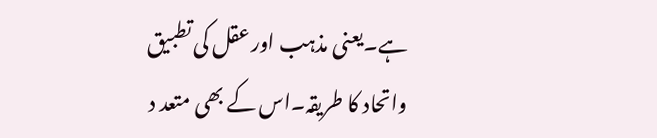ہے۔یعنی مذہب اور عقل کی تطبیق واتحاد کا طریقہ۔اس کے بھی متعد د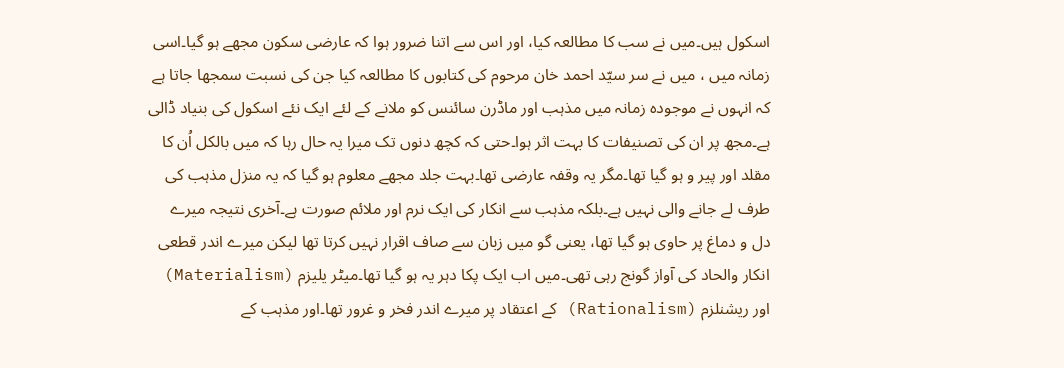اسکول ہیں۔میں نے سب کا مطالعہ کیا، اور اس سے اتنا ضرور ہوا کہ عارضی سکون مجھے ہو گیا۔اسی زمانہ میں ، میں نے سر سیّد احمد خان مرحوم کی کتابوں کا مطالعہ کیا جن کی نسبت سمجھا جاتا ہے کہ انہوں نے موجودہ زمانہ میں مذہب اور ماڈرن سائنس کو ملانے کے لئے ایک نئے اسکول کی بنیاد ڈالی ہے۔مجھ پر ان کی تصنیفات کا بہت اثر ہوا۔حتی کہ کچھ دنوں تک میرا یہ حال رہا کہ میں بالکل اُن کا مقلد اور پیر و ہو گیا تھا۔مگر یہ وقفہ عارضی تھا۔بہت جلد مجھے معلوم ہو گیا کہ یہ منزل مذہب کی طرف لے جانے والی نہیں ہے۔بلکہ مذہب سے انکار کی ایک نرم اور ملائم صورت ہے۔آخری نتیجہ میرے دل و دماغ پر حاوی ہو گیا تھا، یعنی گو میں زبان سے صاف اقرار نہیں کرتا تھا لیکن میرے اندر قطعی انکار والحاد کی آواز گونج رہی تھی۔میں اب ایک پکا دہر یہ ہو گیا تھا۔میٹر یلیزم (Materialism) اور ریشنلزم (Rationalism) کے اعتقاد پر میرے اندر فخر و غرور تھا۔اور مذہب کے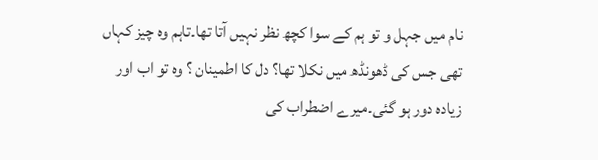نام میں جہل و تو ہم کے سوا کچھ نظر نہیں آتا تھا۔تاہم وہ چیز کہاں تھی جس کی ڈھونڈھ میں نکلا تھا؟ دل کا اطمینان ؟ وہ تو اب اور زیادہ دور ہو گئی۔میرے اضطراب کی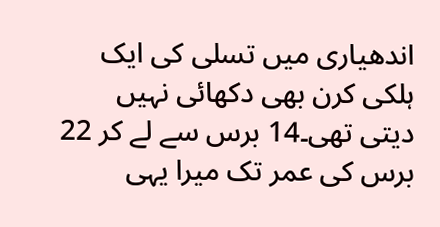اندھیاری میں تسلی کی ایک ہلکی کرن بھی دکھائی نہیں دیتی تھی۔14 برس سے لے کر 22 برس کی عمر تک میرا یہی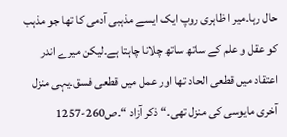حال رہا۔میر ا ظاہری روپ ایک ایسے مذہبی آدمی کا تھا جو مذہب کو عقل و علم کے ساتھ ساتھ چلانا چاہتا ہے۔لیکن میرے اندر اعتقاد میں قطعی الحاد تھا اور عمل میں قطعی فسق۔یہی منزل آخری مایوسی کی منزل تھی۔“ ذکر آزاد “۔ص260-1257